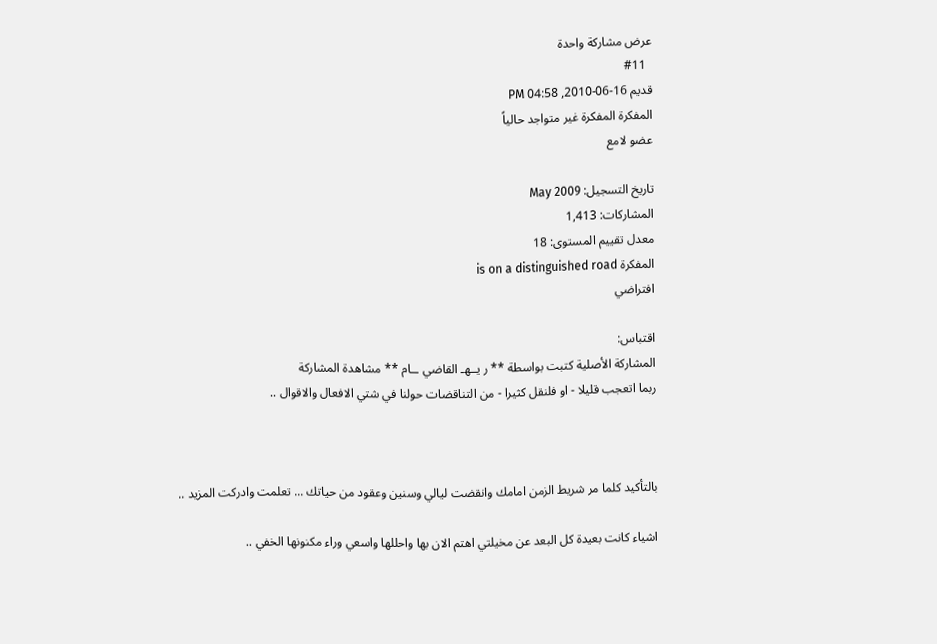عرض مشاركة واحدة
  #11
قديم 16-06-2010, 04:58 PM
المفكرة المفكرة غير متواجد حالياً
عضو لامع

تاريخ التسجيل: May 2009
المشاركات: 1,413
معدل تقييم المستوى: 18
المفكرة is on a distinguished road
افتراضي

اقتباس:
المشاركة الأصلية كتبت بواسطة ** ر يــهـ القاضي ــام ** مشاهدة المشاركة
ربما اتعجب قليلا - او فلنقل كثيرا - من التناقضات حولنا في شتي الافعال والاقوال ..



بالتأكيد كلما مر شريط الزمن امامك وانقضت ليالي وسنين وعقود من حياتك ... تعلمت وادركت المزيد ..

اشياء كانت بعيدة كل البعد عن مخيلتي اهتم الان بها واحللها واسعي وراء مكنونها الخفي ..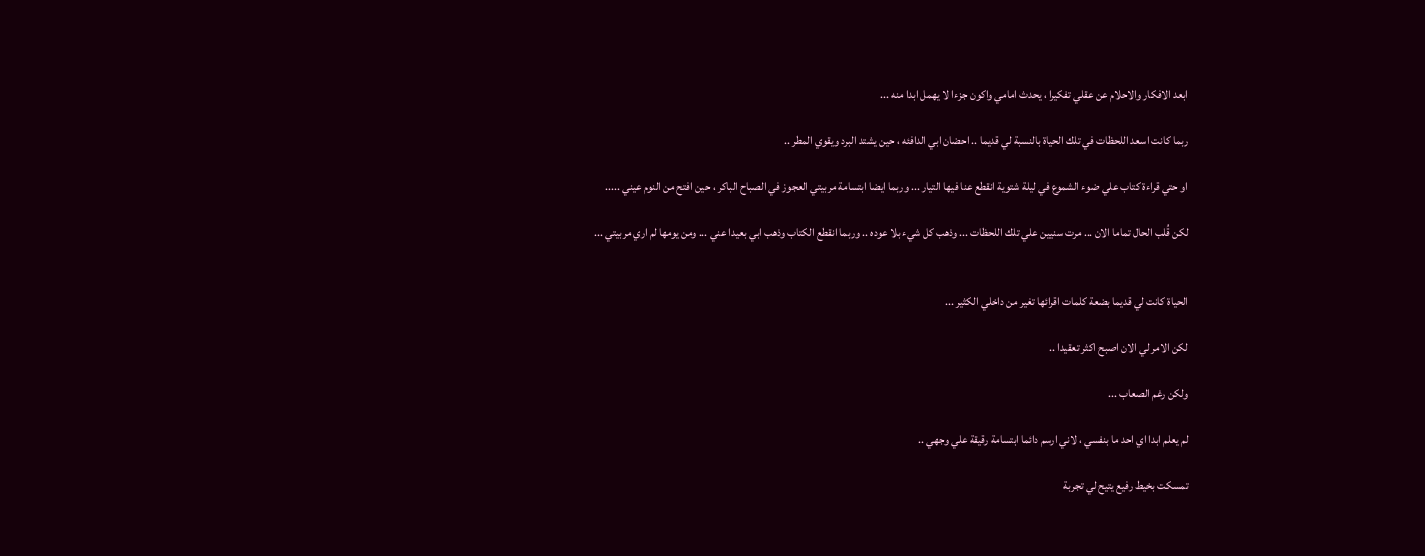ابعد الافكار والاحلام عن عقلي تفكيرا ، يحدث امامي واكون جزءا لا يهمل ابدا منه ...

ربما كانت اسعد اللحظات في تلك الحياة بالنسبة لي قديما .. احضان ابي الدافئه ، حين يشتد البرد ويقوي المطر ..

او حتي قراءة كتاب علي ضوء الشموع في ليلة شتوية انقطع عنا فيها التيار ... وربما ايضا ابتسامة مربيتي العجوز في الصباح الباكر ، حين افتح من النوم عيني .....

لكن قُلب الحال تماما الان ... مرت سنيين علي تلك اللحظات ... وذهب كل شيء بلا عوده .. وربما انقطع الكتاب وذهب ابي بعيدا عني ... ومن يومها لم اري مربيتي ...


الحياة كانت لي قديما بضعة كلمات اقرائها تغير من داخلي الكثير ...

لكن الامر لي الان اصبح اكثر تعقيدا ..

ولكن رغم الصعاب ...

لم يعلم ابدا اي احد ما بنفسي ، لاني ارسم دائما ابتسامة رقيقة علي وجهي ..

تمسكت بخيط رفيع يتيح لي تجربة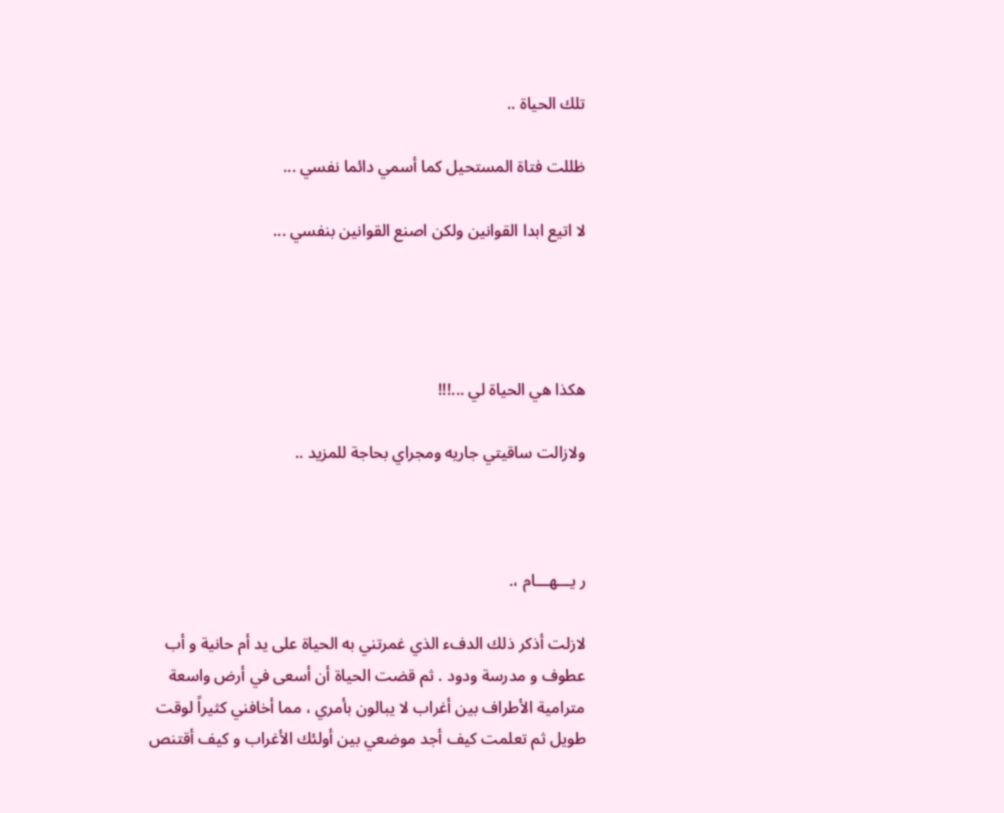تلك الحياة ..

ظللت فتاة المستحيل كما أسمي دائما نفسي ...

لا اتيع ابدا القوانين ولكن اصنع القوانين بنفسي ...




هكذا هي الحياة لي ...!!!

ولازالت ساقيتي جاريه ومجراي بحاجة للمزيد ..



ر يـــهـــام ،.

لازلت أذكر ذلك الدفء الذي غمرتني به الحياة على يد أم حانية و أب عطوف و مدرسة ودود . ثم قضت الحياة أن أسعى في أرض واسعة مترامية الأطراف بين أغراب لا يبالون بأمري ، مما أخافني كثيراً لوقت طويل ثم تعلمت كيف أجد موضعي بين أولئك الأغراب و كيف أقتنص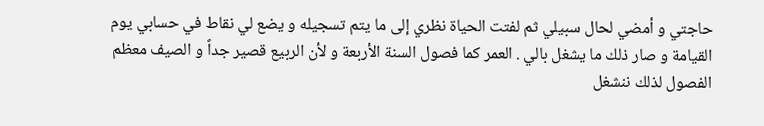حاجتي و أمضي لحال سبيلي ثم لفتت الحياة نظري إلى ما يتم تسجيله و يضع لي نقاط في حسابي يوم القيامة و صار ذلك ما يشغل بالي . العمر كما فصول السنة الأربعة و لأن الربيع قصير جداً و الصيف معظم الفصول لذلك ننشغل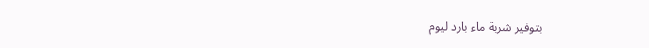بتوفير شربة ماء بارد ليوم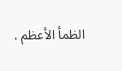الظمأ الأعظم .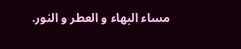مساء البهاء و العطر و النور.